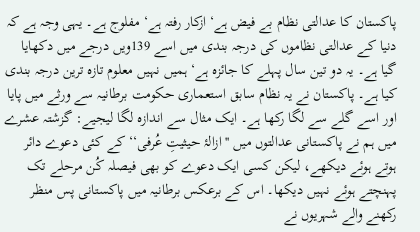پاکستان کا عدالتی نظام بے فیض ہے‘ ازکار رفتہ ہے‘ مفلوج ہے۔ یہی وجہ ہے کہ دنیا کے عدالتی نظاموں کی درجہ بندی میں اسے 139ویں درجے میں دکھایا گیا ہے۔ یہ دو تین سال پہلے کا جائزہ ہے‘ ہمیں نہیں معلوم تازہ ترین درجہ بندی کیا ہے۔ پاکستان نے یہ نظام سابق استعماری حکومت برطانیہ سے ورثے میں پایا اور اسے گلے سے لگا رکھا ہے۔ ایک مثال سے اندازہ لگا لیجیے: گزشتہ عشرے میں ہم نے پاکستانی عدالتوں میں ''ازالۂ حیثیتِ عُرفی‘‘ کے کئی دعوے دائر ہوتے ہوئے دیکھے، لیکن کسی ایک دعوے کو بھی فیصلہ کُن مرحلے تک پہنچتے ہوئے نہیں دیکھا۔ اس کے برعکس برطانیہ میں پاکستانی پس منظر رکھنے والے شہریوں نے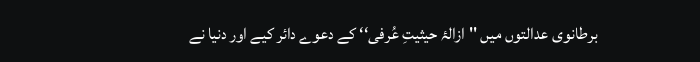برطانوی عدالتوں میں ''ازالۂ حیثیتِ عُرفی‘‘ کے دعوے دائر کیے اور دنیا نے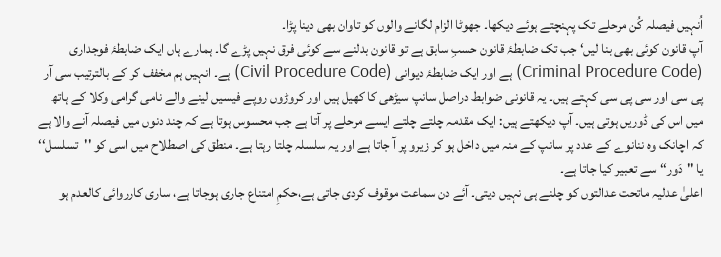اُنہیں فیصلہ کُن مرحلے تک پہنچتے ہوئے دیکھا۔ جھوٹا الزام لگانے والوں کو تاوان بھی دینا پڑا۔
آپ قانون کوئی بھی بنا لیں‘ جب تک ضابطۂ قانون حسبِ سابق ہے تو قانون بدلنے سے کوئی فرق نہیں پڑے گا۔ ہمارے ہاں ایک ضابطۂ فوجداری (Criminal Procedure Code) ہے اور ایک ضابطۂ دیوانی (Civil Procedure Code) ہے۔ انہیں ہم مخفف کر کے بالترتیب سی آر پی سی اور سی پی سی کہتے ہیں۔ یہ قانونی ضوابط دراصل سانپ سیڑھی کا کھیل ہیں اور کروڑوں روپے فیسیں لینے والے نامی گرامی وکلا کے ہاتھ میں اس کی ڈوریں ہوتی ہیں۔ آپ دیکھتے ہیں: ایک مقدمہ چلتے چلتے ایسے مرحلے پر آتا ہے جب محسوس ہوتا ہے کہ چند دنوں میں فیصلہ آنے والا ہے کہ اچانک وہ ننانوے کے عدد پر سانپ کے منہ میں داخل ہو کر زیرو پر آ جاتا ہے اور یہ سلسلہ چلتا رہتا ہے۔ منطق کی اصطلاح میں اسی کو ''تسلسل‘‘ یا ''دَور‘‘ سے تعبیر کیا جاتا ہے۔
اعلیٰ عدلیہ ماتحت عدالتوں کو چلنے ہی نہیں دیتی۔ آئے دن سماعت موقوف کردی جاتی ہے،حکمِ امتناع جاری ہوجاتا ہے، ساری کارروائی کالعدم ہو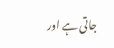جاتی ہے اور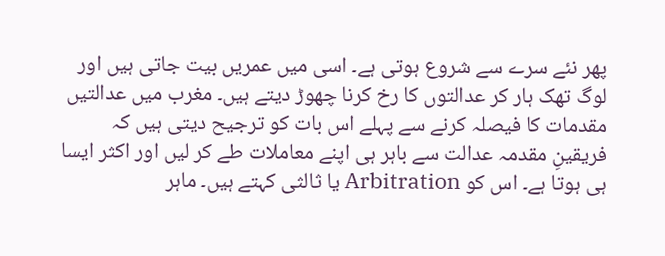پھر نئے سرے سے شروع ہوتی ہے۔ اسی میں عمریں بیت جاتی ہیں اور لوگ تھک ہار کر عدالتوں کا رخ کرنا چھوڑ دیتے ہیں۔ مغرب میں عدالتیں مقدمات کا فیصلہ کرنے سے پہلے اس بات کو ترجیح دیتی ہیں کہ فریقینِ مقدمہ عدالت سے باہر ہی اپنے معاملات طے کر لیں اور اکثر ایسا ہی ہوتا ہے۔ اس کو Arbitration یا ثالثی کہتے ہیں۔ ماہر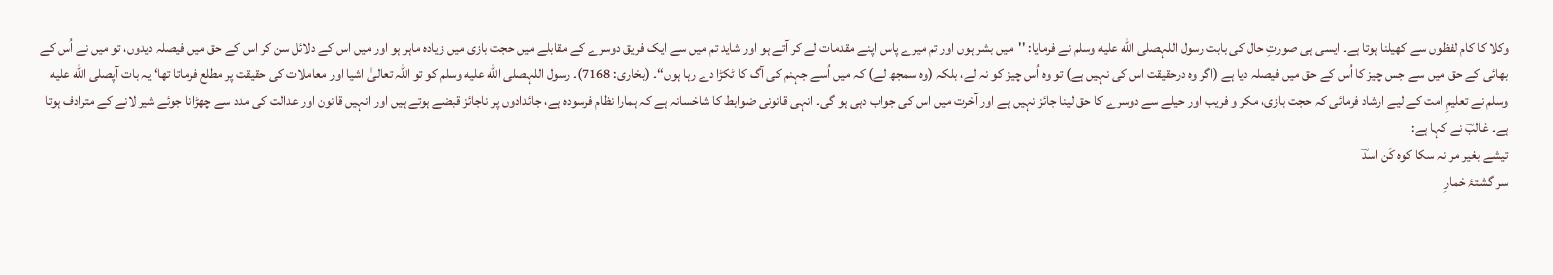وکلا کا کام لفظوں سے کھیلنا ہوتا ہے۔ ایسی ہی صورتِ حال کی بابت رسول اللہصلى الله عليه وسلم نے فرمایا: ''میں بشر ہوں اور تم میرے پاس اپنے مقدمات لے کر آتے ہو اور شاید تم میں سے ایک فریق دوسرے کے مقابلے میں حجت بازی میں زیادہ ماہر ہو اور میں اس کے دلائل سن کر اس کے حق میں فیصلہ دیدوں، تو میں نے اُس کے بھائی کے حق میں سے جس چیز کا اُس کے حق میں فیصلہ دیا ہے (اگر وہ درحقیقت اس کی نہیں ہے) تو وہ اُس چیز کو نہ لے، بلکہ (وہ سمجھ لے) کہ میں اُسے جہنم کی آگ کا ٹکڑا دے رہا ہوں‘‘۔ (بخاری: 7168)۔ رسول اللہصلى الله عليه وسلم کو تو اللہ تعالیٰ اشیا اور معاملات کی حقیقت پر مطلع فرماتا تھا‘ یہ بات آپصلى الله عليه وسلم نے تعلیمِ امت کے لیے ارشاد فرمائی کہ حجت بازی، مکر و فریب اور حیلے سے دوسرے کا حق لینا جائز نہیں ہے اور آخرت میں اس کی جواب دہی ہو گی۔ انہی قانونی ضوابط کا شاخسانہ ہے کہ ہمارا نظام فرسودہ ہے، جائدادوں پر ناجائز قبضے ہوتے ہیں اور انہیں قانون اور عدالت کی مدد سے چھڑانا جوئے شیر لانے کے مترادف ہوتا ہے۔ غالبؔ نے کہا ہے:
تیشے بغیر مر نہ سکا کوہ کَن اسدؔ
سر گشتۂ خمارِ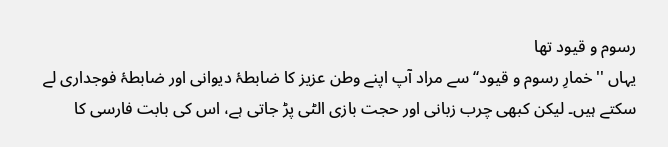رسوم و قیود تھا
یہاں ''خمارِ رسوم و قیود‘‘ سے مراد آپ اپنے وطن عزیز کا ضابطۂ دیوانی اور ضابطۂ فوجداری لے سکتے ہیں۔ لیکن کبھی چرب زبانی اور حجت بازی الٹی پڑ جاتی ہے، اس کی بابت فارسی کا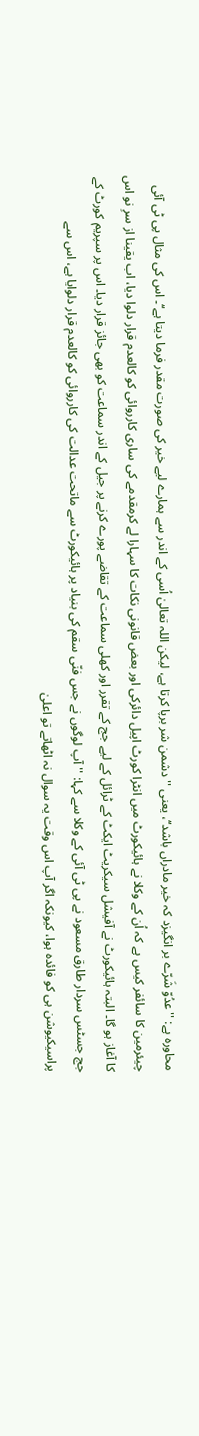محاورہ ہے: ''عدُوّ شَرّے بر انگیزد کہ خیر مادراں باشد‘‘، یعنی ''دشمن شر برپا کرتا ہے، لیکن اللہ تعالیٰ اُسی کے اندر سے ہمارے لیے خیر کی صورت مقدر فرما دیتا ہے‘‘۔ اس کی مثال پی ٹی آئی چیئرمین کا سائفر کیس ہے کہ اُن کے وکلا نے ہائیکورٹ میں انٹرا کورٹ اپیل دائرکی اور بعض قانونی نکات کا سہارا لے کرمقدمے کی ساری کارروائی کو کالعدم قرار دلوا دیا، اب یقینا از سرِ نو اس کا آغاز ہو گا۔ البتہ ہائیکورٹ نے آفیشل سیکریٹ ایکٹ کے ٹرائل کے لیے جج کے تقرر اور کھلی سماعت کے تقاضے پورے کرنے پر جیل کے اندر سماعت کو بھی جائز قرار دیا۔ اس پر سپریم کورٹ کے جج جسٹس سردار طارق مسعود نے پی ٹی آئی کے وکلا سے کہا: ''آپ لوگوں نے جس فنّی سقم کی بنیاد پر ہائیکورٹ سے ماتحت عدالت کی کارروائی کو کالعدم قرار دلوایا ہے، اس سے پراسیکیوشن ہی کو فائدہ ہوا، کیونکہ اگر آپ اس وقت یہ سوال نہ اٹھاتے تو اعلیٰ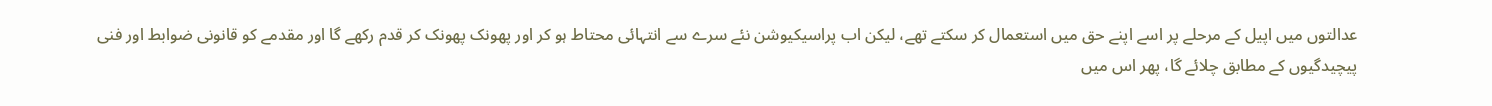عدالتوں میں اپیل کے مرحلے پر اسے اپنے حق میں استعمال کر سکتے تھے، لیکن اب پراسیکیوشن نئے سرے سے انتہائی محتاط ہو کر اور پھونک پھونک کر قدم رکھے گا اور مقدمے کو قانونی ضوابط اور فنی پیچیدگیوں کے مطابق چلائے گا، پھر اس میں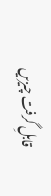قابلِ گرفت چیزیں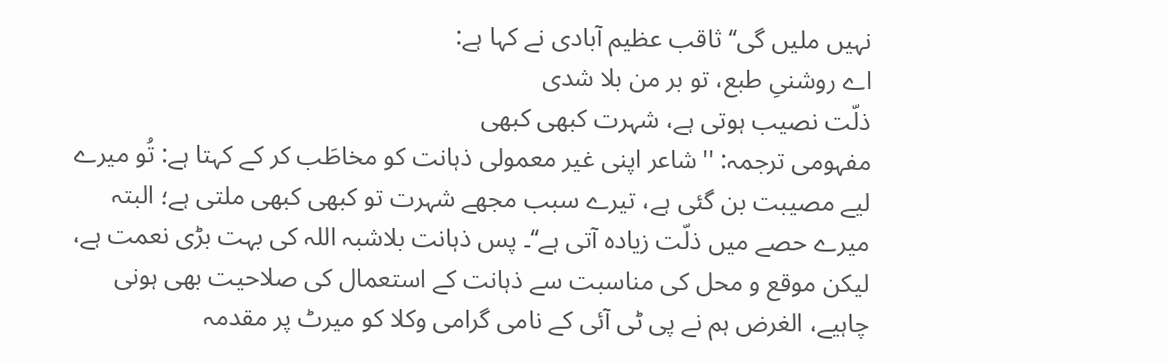نہیں ملیں گی‘‘ ثاقب عظیم آبادی نے کہا ہے:
اے روشنیِ طبع، تو بر من بلا شدی
ذلّت نصیب ہوتی ہے، شہرت کبھی کبھی
مفہومی ترجمہ: ''شاعر اپنی غیر معمولی ذہانت کو مخاطَب کر کے کہتا ہے: تُو میرے لیے مصیبت بن گئی ہے، تیرے سبب مجھے شہرت تو کبھی کبھی ملتی ہے؛ البتہ میرے حصے میں ذلّت زیادہ آتی ہے‘‘۔ پس ذہانت بلاشبہ اللہ کی بہت بڑی نعمت ہے، لیکن موقع و محل کی مناسبت سے ذہانت کے استعمال کی صلاحیت بھی ہونی چاہیے، الغرض ہم نے پی ٹی آئی کے نامی گرامی وکلا کو میرٹ پر مقدمہ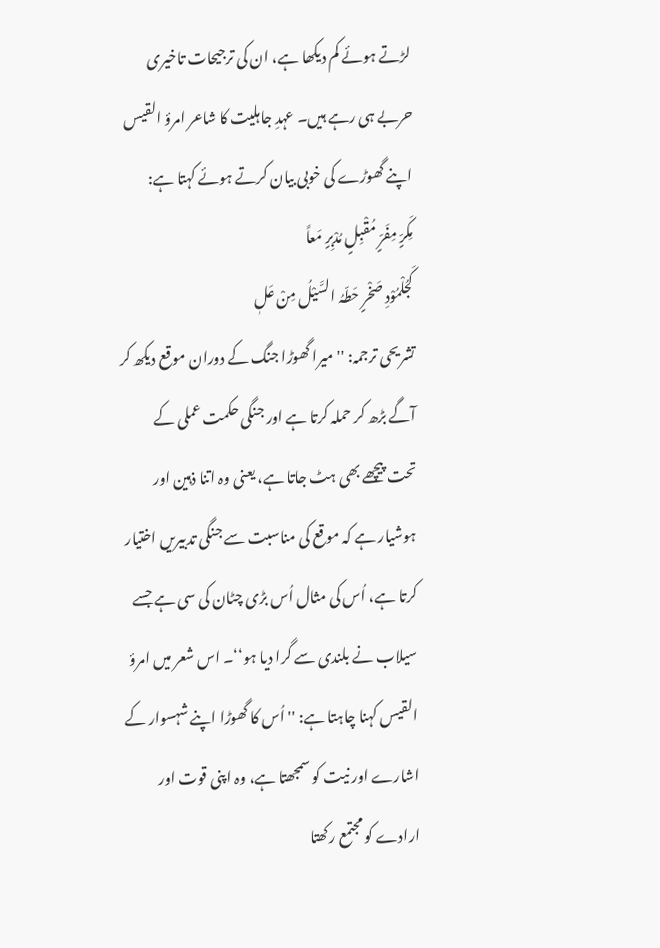لڑتے ہوئے کم دیکھا ہے، ان کی ترجیحات تاخیری حربے ہی رہے ہیں۔ عہدِ جاہلیت کا شاعر امرؤ القیس اپنے گھوڑے کی خوبی بیان کرتے ہوئے کہتا ہے:
مِکَرٍّ مِفَرٍّ مُقْبِلٍ مُدْبِرٍ مَعاً
کَجُلْمُوْدِ صَخْرٍ حَطّہُ السَّیْلُ مِنْ عَلٖ
تشریحی ترجمہ: ''میرا گھوڑا جنگ کے دوران موقع دیکھ کر آگے بڑھ کر حملہ کرتا ہے اور جنگی حکمت عملی کے تحت پیچھے بھی ہٹ جاتا ہے، یعنی وہ اتنا ذہین اور ہوشیار ہے کہ موقع کی مناسبت سے جنگی تدبیریں اختیار کرتا ہے، اُس کی مثال اُس بڑی چٹان کی سی ہے جسے سیلاب نے بلندی سے گرا دیا ہو‘‘۔ اس شعر میں امرؤ القیس کہنا چاہتا ہے: ''اُس کا گھوڑا اپنے شہسوار کے اشارے اور نیت کو سمجھتا ہے، وہ اپنی قوت اور ارادے کو مجتمع رکھتا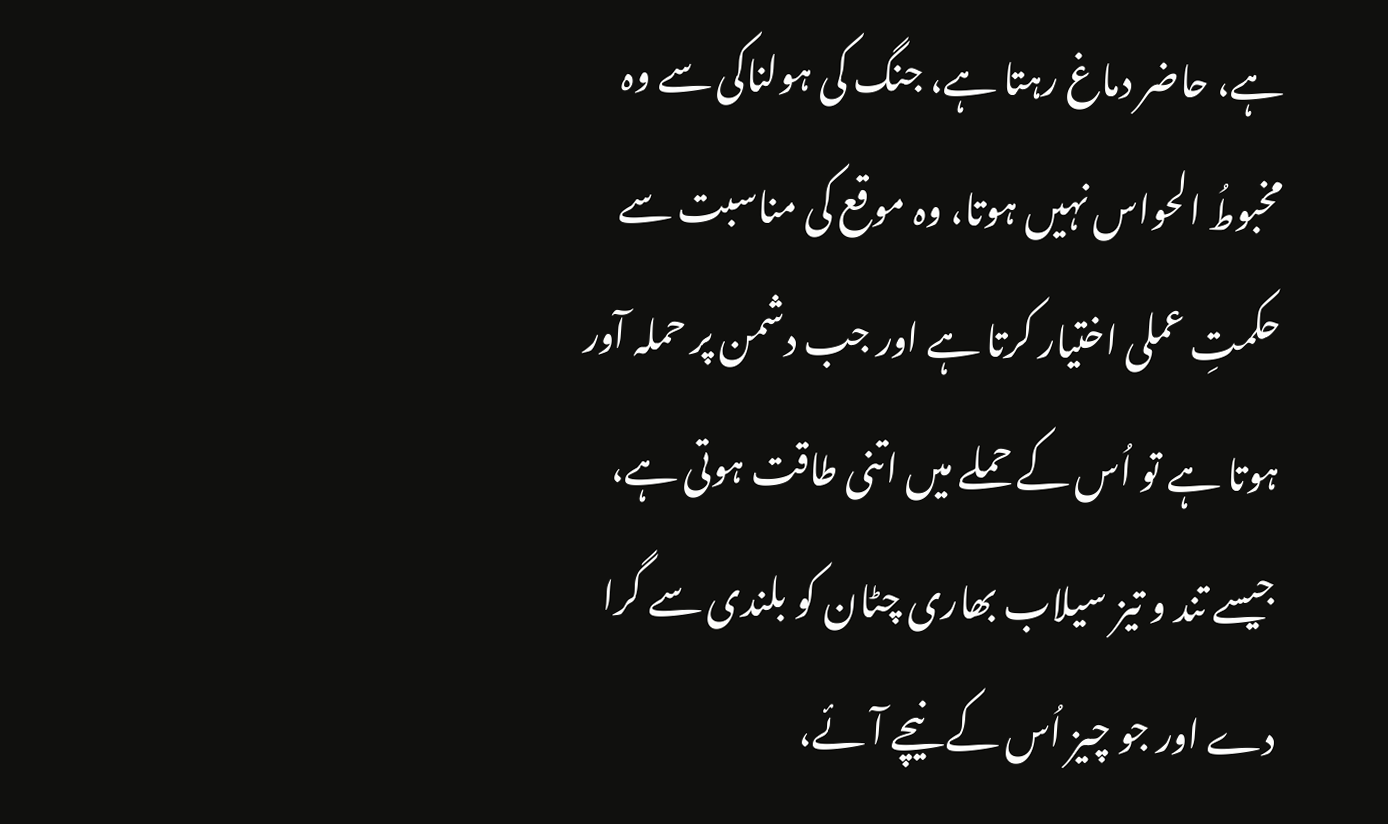ہے، حاضر دماغ رہتا ہے، جنگ کی ہولناکی سے وہ مخبوطُ الحواس نہیں ہوتا، وہ موقع کی مناسبت سے حکمتِ عملی اختیار کرتا ہے اور جب دشمن پر حملہ آور ہوتا ہے تو اُس کے حملے میں اتنی طاقت ہوتی ہے، جیسے تند و تیز سیلاب بھاری چٹان کو بلندی سے گرا دے اور جو چیز اُس کے نیچے آئے،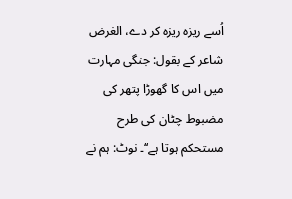اُسے ریزہ ریزہ کر دے، الغرض شاعر کے بقول: جنگی مہارت میں اس کا گھوڑا پتھر کی مضبوط چٹان کی طرح مستحکم ہوتا ہے‘‘۔ نوٹ: ہم نے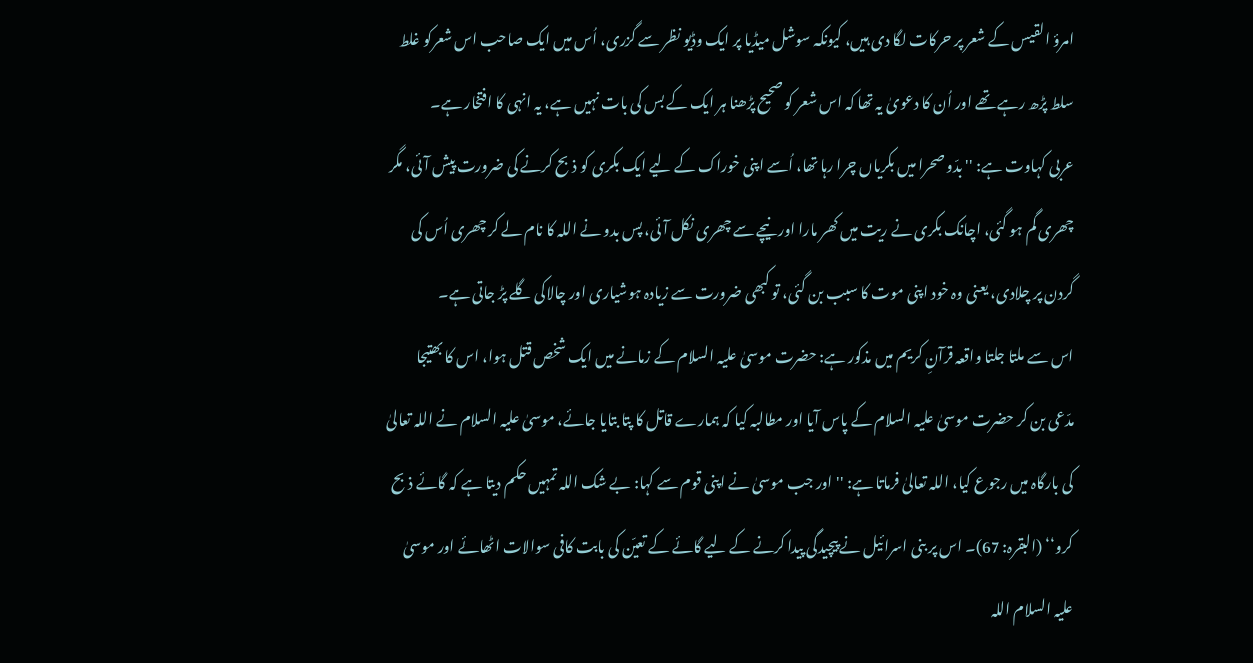امرؤ القیس کے شعر پر حرکات لگا دی ہیں، کیونکہ سوشل میڈیا پر ایک وڈیو نظر سے گزری، اُس میں ایک صاحب اس شعرکو غلط سلط پڑھ رہے تھے اور اُن کا دعویٰ یہ تھا کہ اس شعر کو صحیح پڑھنا ہر ایک کے بس کی بات نہیں ہے، یہ انہی کا افتخار ہے۔
عربی کہاوت ہے: ''بدّو صحرا میں بکریاں چرا رہا تھا، اُسے اپنی خوراک کے لیے ایک بکری کو ذبح کرنے کی ضرورت پیش آئی، مگر چھری گم ہو گئی، اچانک بکری نے ریت میں کھر مارا اور نیچے سے چھری نکل آئی، پس بدو نے اللہ کا نام لے کر چھری اُس کی گردن پر چلادی، یعنی وہ خود اپنی موت کا سبب بن گئی، تو کبھی ضرورت سے زیادہ ہوشیاری اور چالاکی گلے پڑ جاتی ہے۔
اس سے ملتا جلتا واقعہ قرآنِ کریم میں مذکور ہے: حضرت موسیٰ علیہ السلام کے زمانے میں ایک شخص قتل ہوا، اس کا بھتیجا مدّعی بن کر حضرت موسیٰ علیہ السلام کے پاس آیا اور مطالبہ کیا کہ ہمارے قاتل کا پتا بتایا جائے، موسیٰ علیہ السلام نے اللہ تعالیٰ کی بارگاہ میں رجوع کیا، اللہ تعالیٰ فرماتا ہے: ''اور جب موسیٰ نے اپنی قوم سے کہا: بے شک اللہ تمہیں حکم دیتا ہے کہ گائے ذبح کرو‘‘ (البقرہ: 67)۔ اس پر بنی اسرائیل نے پیچیدگی پیدا کرنے کے لیے گائے کے تعیّن کی بابت کافی سوالات اٹھائے اور موسیٰ علیہ السلام اللہ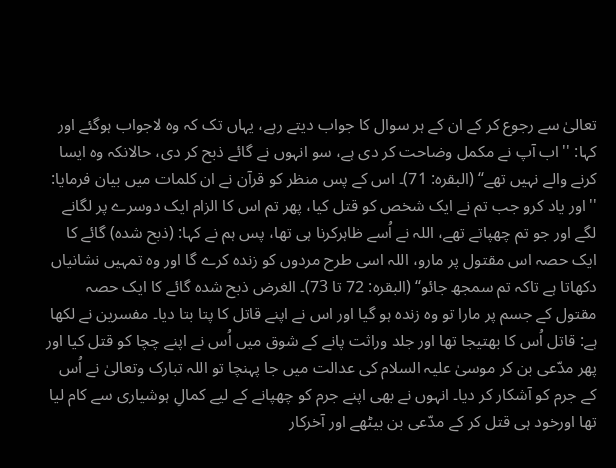تعالیٰ سے رجوع کر کے ان کے ہر سوال کا جواب دیتے رہے، یہاں تک کہ وہ لاجواب ہوگئے اور کہا: ''اب آپ نے مکمل وضاحت کر دی ہے، سو انہوں نے گائے ذبح کر دی، حالانکہ وہ ایسا کرنے والے نہیں تھے‘‘ (البقرہ: 71)۔ اس کے پس منظر کو قرآن نے ان کلمات میں بیان فرمایا: ''اور یاد کرو جب تم نے ایک شخص کو قتل کیا، پھر تم اس کا الزام ایک دوسرے پر لگانے لگے اور جو تم چھپاتے تھے، اللہ نے اُسے ظاہرکرنا ہی تھا، پس ہم نے کہا: (ذبح شدہ) گائے کا ایک حصہ اس مقتول پر مارو، اللہ اسی طرح مردوں کو زندہ کرے گا اور وہ تمہیں نشانیاں دکھاتا ہے تاکہ تم سمجھ جائو‘‘ (البقرہ: 72 تا 73)۔ الغرض ذبح شدہ گائے کا ایک حصہ مقتول کے جسم پر مارا تو وہ زندہ ہو گیا اور اس نے اپنے قاتل کا پتا بتا دیا۔ مفسرین نے لکھا ہے: قاتل اُس کا بھتیجا تھا اور جلد وراثت پانے کے شوق میں اُس نے اپنے چچا کو قتل کیا اور پھر مدّعی بن کر موسیٰ علیہ السلام کی عدالت میں جا پہنچا تو اللہ تبارک وتعالیٰ نے اُس کے جرم کو آشکار کر دیا۔ انہوں نے بھی اپنے جرم کو چھپانے کے لیے کمالِ ہوشیاری سے کام لیا تھا اورخود ہی قتل کر کے مدّعی بن بیٹھے اور آخرکار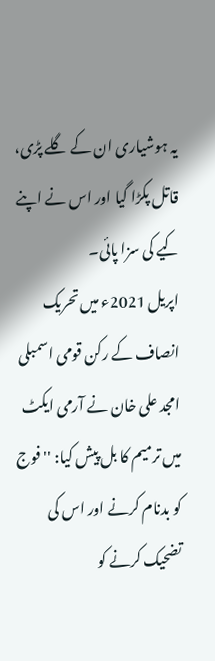یہ ہوشیاری ان کے گلے پڑی، قاتل پکڑا گیا اور اس نے اپنے کیے کی سزا پائی۔
اپریل 2021ء میں تحریک انصاف کے رکن قومی اسمبلی امجد علی خان نے آرمی ایکٹ میں ترمیم کا بل پیش کیا: ''فوج کو بدنام کرنے اور اس کی تضحیک کرنے کو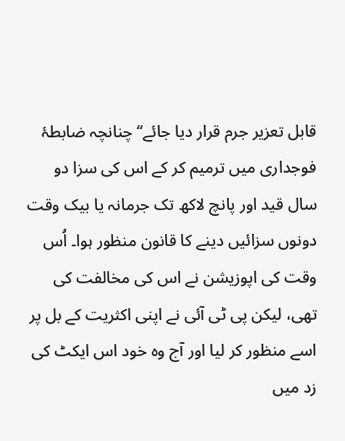قابل تعزیر جرم قرار دیا جائے‘‘ چنانچہ ضابطۂ فوجداری میں ترمیم کر کے اس کی سزا دو سال قید اور پانچ لاکھ تک جرمانہ یا بیک وقت دونوں سزائیں دینے کا قانون منظور ہوا۔ اُس وقت کی اپوزیشن نے اس کی مخالفت کی تھی، لیکن پی ٹی آئی نے اپنی اکثریت کے بل پر اسے منظور کر لیا اور آج وہ خود اس ایکٹ کی زد میں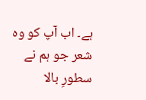ہے۔ اب آپ کو وہ شعر جو ہم نے سطورِ بالا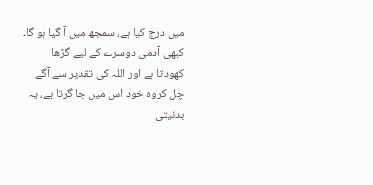میں درج کیا ہے، سمجھ میں آ گیا ہو گا۔ کبھی آدمی دوسرے کے لیے گڑھا کھودتا ہے اور اللہ کی تقدیر سے آگے چل کروہ خود اس میں جا گرتا ہے، یہ بدنیتی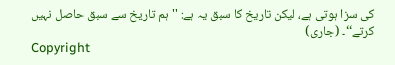کی سزا ہوتی ہے، لیکن تاریخ کا سبق یہ ہے: ''ہم تاریخ سے سبق حاصل نہیں کرتے‘‘۔ (جاری)
Copyright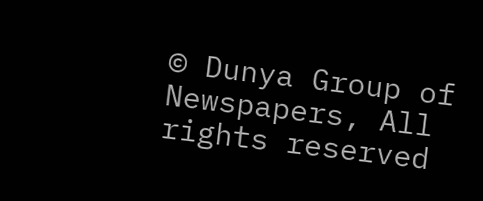© Dunya Group of Newspapers, All rights reserved